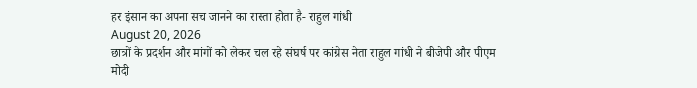हर इंसान का अपना सच जानने का रास्ता होता है- राहुल गांधी
August 20, 2026
छात्रों के प्रदर्शन और मांगों को लेकर चल रहे संघर्ष पर कांग्रेस नेता राहुल गांधी ने बीजेपी और पीएम मोदी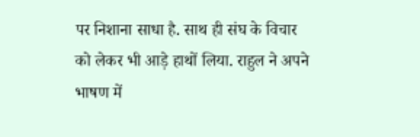पर निशाना साधा है. साथ ही संघ के विचार को लेकर भी आड़े हाथों लिया. राहुल ने अपने भाषण में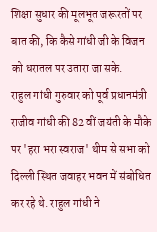शिक्षा सुधार की मूलभूत जरूरतों पर बात की, कि कैसे गांधी जी के विजन को धरातल पर उतारा जा सके.
राहुल गांधी गुरुवार को पूर्व प्रधानमंत्री राजीव गांधी की 82 वीं जयंती के मौके पर 'हरा भरा स्वराज' थीम से सभा को दिल्ली स्थित जवाहर भवन में संबोधित कर रहे थे. राहुल गांधी ने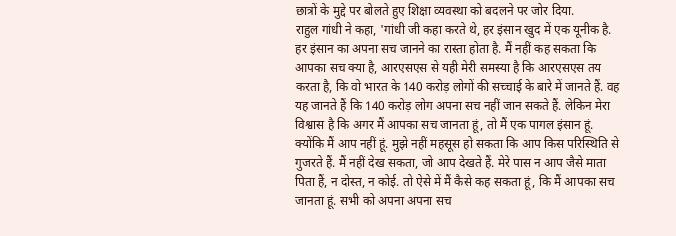छात्रों के मुद्दे पर बोलते हुए शिक्षा व्यवस्था को बदलने पर जोर दिया.
राहुल गांधी ने कहा, 'गांधी जी कहा करते थे, हर इंसान खुद में एक यूनीक है. हर इंसान का अपना सच जानने का रास्ता होता है. मैं नहीं कह सकता कि आपका सच क्या है, आरएसएस से यही मेरी समस्या है कि आरएसएस तय करता है, कि वो भारत के 140 करोड़ लोगों की सच्चाई के बारे में जानते हैं. वह यह जानते हैं कि 140 करोड़ लोग अपना सच नहीं जान सकते हैं. लेकिन मेरा विश्वास है कि अगर मैं आपका सच जानता हूं, तो मैं एक पागल इंसान हूं. क्योंकि मैं आप नहीं हूं. मुझे नहीं महसूस हो सकता कि आप किस परिस्थिति से गुजरते हैं. मैं नहीं देख सकता, जो आप देखते हैं. मेरे पास न आप जैसे माता पिता हैं, न दोस्त, न कोई. तो ऐसे में मैं कैसे कह सकता हूं, कि मैं आपका सच जानता हूं. सभी को अपना अपना सच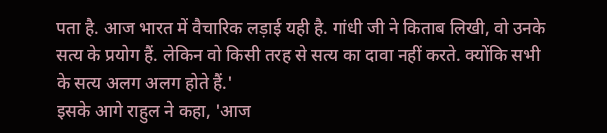पता है. आज भारत में वैचारिक लड़ाई यही है. गांधी जी ने किताब लिखी, वो उनके सत्य के प्रयोग हैं. लेकिन वो किसी तरह से सत्य का दावा नहीं करते. क्योंकि सभी के सत्य अलग अलग होते हैं.'
इसके आगे राहुल ने कहा, 'आज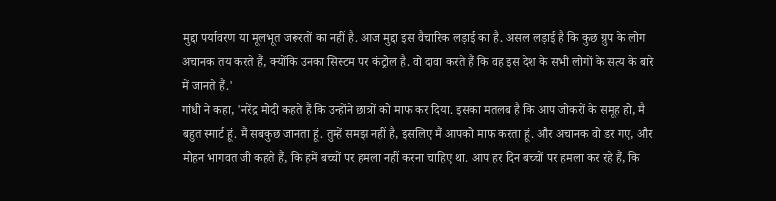मुद्दा पर्यावरण या मूलभूत जरूरतों का नहीं है. आज मुद्दा इस वैचारिक लड़ाई का है. असल लड़ाई है कि कुछ ग्रुप के लोग अचानक तय करते हैं, क्योंकि उनका सिस्टम पर कंट्रोल है. वो दावा करते हैं कि वह इस देश के सभी लोगों के सत्य के बारे में जानते हैं.'
गांधी ने कहा, 'नरेंद्र मोदी कहते हैं कि उन्होंने छात्रों को माफ कर दिया. इसका मतलब है कि आप जोकरों के समूह हो, मै बहुत स्मार्ट हूं. मैं सबकुछ जानता हूं. तुम्हें समझ नहीं है, इसलिए मैं आपको माफ करता हूं. और अचानक वो डर गए, और मोहन भागवत जी कहते हैं, कि हमें बच्चों पर हमला नहीं करना चाहिए था. आप हर दिन बच्चों पर हमला कर रहे हैं, कि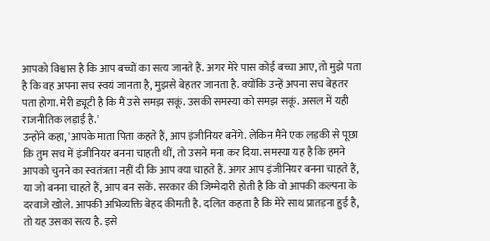आपको विश्वास है कि आप बच्चों का सत्य जानते हैं. अगर मेरे पास कोई बच्चा आए, तो मुझे पता है कि वह अपना सच स्वयं जानता है, मुझसे बेहतर जानता है. क्योंकि उन्हें अपना सच बेहतर पता होगा. मेरी ड्यूटी है कि मैं उसे समझ सकूं. उसकी समस्या को समझ सकूं. असल में यही राजनीतिक लड़ाई है.'
उन्होंने कहा, 'आपके माता पिता कहते हैं, आप इंजीनियर बनेंगे. लेकिन मैंने एक लड़की से पूछा कि तुम सच में इंजीनियर बनना चाहती थीं, तो उसने मना कर दिया. समस्या यह है कि हमने आपको चुनने का स्वतंत्रता नहीं दी कि आप क्या चाहते हैं. अगर आप इंजीनियर बनना चाहते हैं, या जो बनना चाहते हैं, आप बन सकें. सरकार की जिम्मेदारी होती है कि वो आपकी कल्पना के दरवाजे खोले. आपकी अभिव्यक्ति बेहद कीमती है. दलित कहता है कि मेरे साथ प्रातड़ना हुई है, तो यह उसका सत्य है. इसे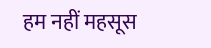हम नहीं महसूस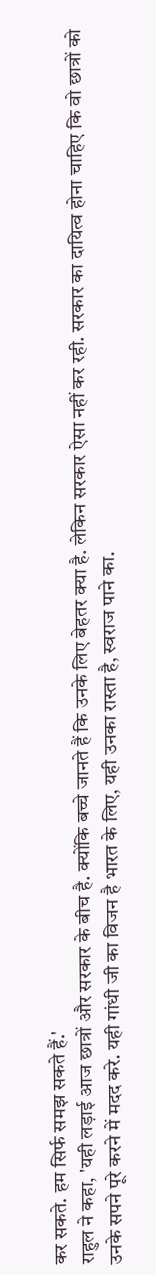कर सकते. हम सिर्फ समझ सकते हैं.'
राहुल ने कहा, 'यही लड़ाई आज छात्रों और सरकार के बीच है. क्योंकि बच्चे जानते हैं कि उनके लिए बेहतर क्या है. लेकिन सरकार ऐसा नहीं कर रही. सरकार का दायित्व होना चाहिए कि वो छात्रों को उनके सपने पूरे करने में मदद करे. यही गांधी जी का विजन है भारत के लिए, यही उनका रास्ता है, स्वराज पाने का.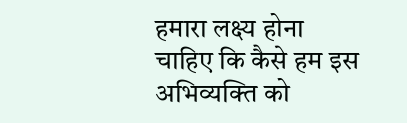हमारा लक्ष्य होना चाहिए कि कैसे हम इस अभिव्यक्ति को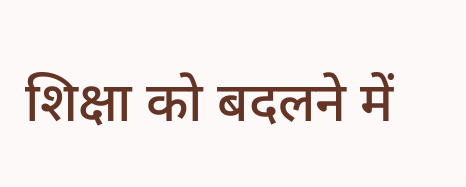शिक्षा को बदलने में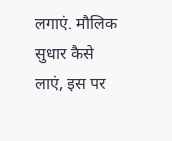लगाएं. मौलिक सुधार कैसे लाएं, इस पर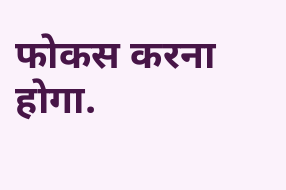फोकस करना होगा.